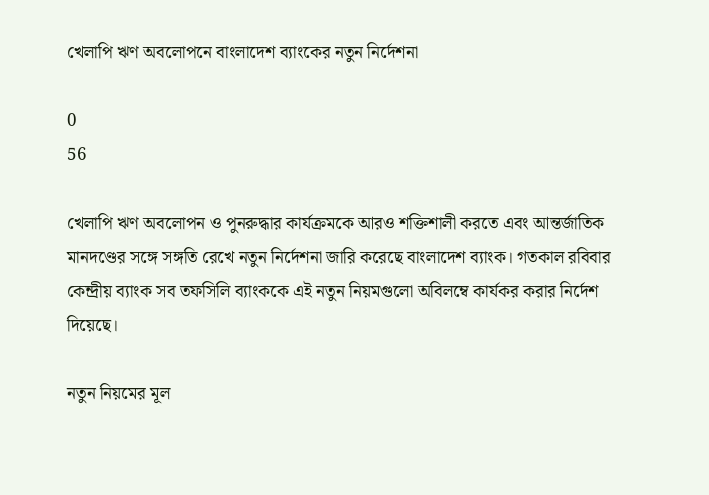খেলাপি ঋণ অবলোপনে বাংলাদেশ ব্যাংকের নতুন নির্দেশনা

0
56

খেলাপি ঋণ অবলোপন ও পুনরুদ্ধার কার্যক্রমকে আরও শক্তিশালী করতে এবং আন্তর্জাতিক মানদণ্ডের সঙ্গে সঙ্গতি রেখে নতুন নির্দেশনা জারি করেছে বাংলাদেশ ব্যাংক। গতকাল রবিবার কেন্দ্রীয় ব্যাংক সব তফসিলি ব্যাংককে এই নতুন নিয়মগুলো অবিলম্বে কার্যকর করার নির্দেশ দিয়েছে।

নতুন নিয়মের মূল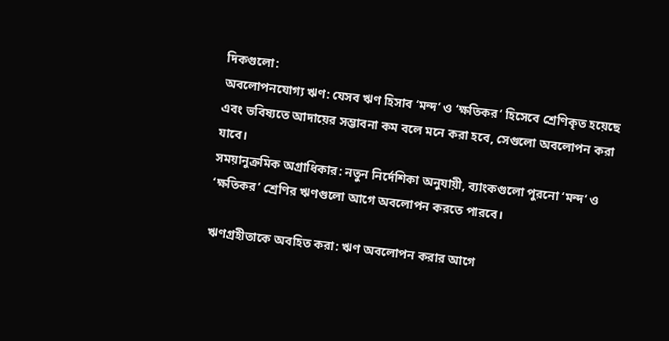দিকগুলো:
অবলোপনযোগ্য ঋণ: যেসব ঋণ হিসাব ‘মন্দ’ ও ‘ক্ষতিকর’ হিসেবে শ্রেণিকৃত হয়েছে এবং ভবিষ্যতে আদায়ের সম্ভাবনা কম বলে মনে করা হবে, সেগুলো অবলোপন করা যাবে।
সময়ানুক্রমিক অগ্রাধিকার: নতুন নির্দেশিকা অনুযায়ী, ব্যাংকগুলো পুরনো ‘মন্দ’ ও ‘ক্ষতিকর’ শ্রেণির ঋণগুলো আগে অবলোপন করতে পারবে।

ঋণগ্রহীতাকে অবহিত করা: ঋণ অবলোপন করার আগে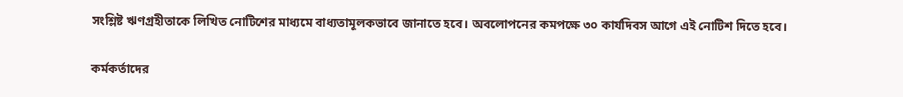সংশ্লিষ্ট ঋণগ্রহীতাকে লিখিত নোটিশের মাধ্যমে বাধ্যতামূলকভাবে জানাতে হবে। অবলোপনের কমপক্ষে ৩০ কার্যদিবস আগে এই নোটিশ দিতে হবে।

কর্মকর্তাদের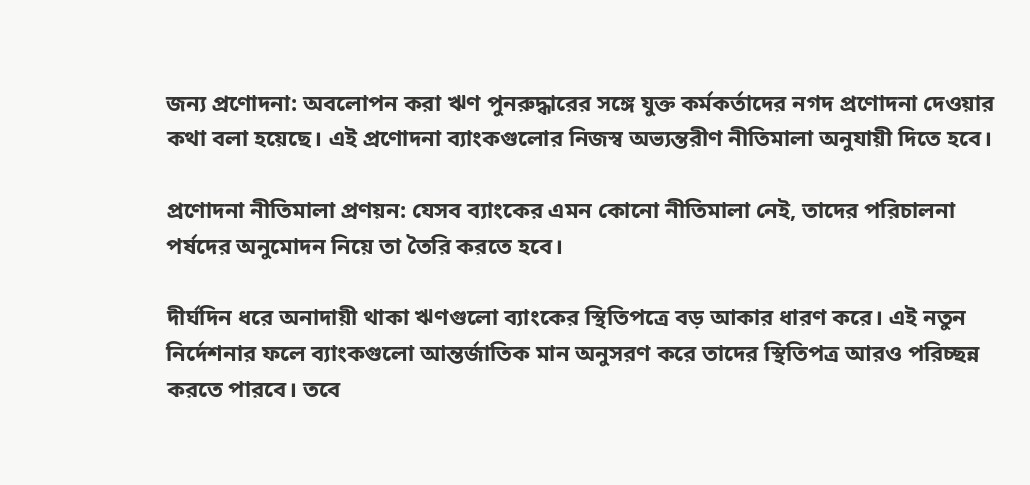জন্য প্রণোদনা: অবলোপন করা ঋণ পুনরুদ্ধারের সঙ্গে যুক্ত কর্মকর্তাদের নগদ প্রণোদনা দেওয়ার কথা বলা হয়েছে। এই প্রণোদনা ব্যাংকগুলোর নিজস্ব অভ্যন্তরীণ নীতিমালা অনুযায়ী দিতে হবে।

প্রণোদনা নীতিমালা প্রণয়ন: যেসব ব্যাংকের এমন কোনো নীতিমালা নেই, তাদের পরিচালনা পর্ষদের অনুমোদন নিয়ে তা তৈরি করতে হবে।

দীর্ঘদিন ধরে অনাদায়ী থাকা ঋণগুলো ব্যাংকের স্থিতিপত্রে বড় আকার ধারণ করে। এই নতুন নির্দেশনার ফলে ব্যাংকগুলো আন্তর্জাতিক মান অনুসরণ করে তাদের স্থিতিপত্র আরও পরিচ্ছন্ন করতে পারবে। তবে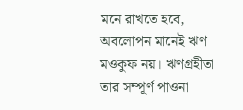মনে রাখতে হবে, অবলোপন মানেই ঋণ মওকুফ নয়। ঋণগ্রহীতা তার সম্পূর্ণ পাওনা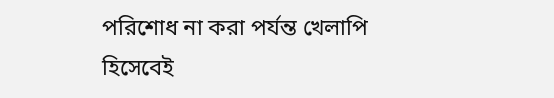পরিশোধ না করা পর্যন্ত খেলাপি হিসেবেই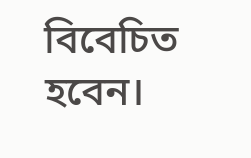বিবেচিত হবেন।